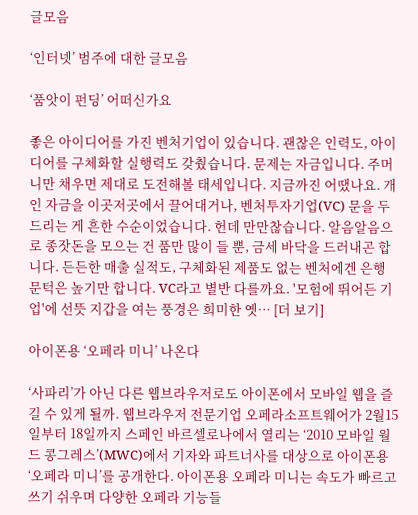글모음

‘인터넷’ 범주에 대한 글모음

‘품앗이 펀딩’ 어떠신가요

좋은 아이디어를 가진 벤처기업이 있습니다. 괜찮은 인력도, 아이디어를 구체화할 실행력도 갖췄습니다. 문제는 자금입니다. 주머니만 채우면 제대로 도전해볼 태세입니다. 지금까진 어땠나요. 개인 자금을 이곳저곳에서 끌어대거나, 벤처투자기업(VC) 문을 두드리는 게 흔한 수순이었습니다. 헌데 만만찮습니다. 알음알음으로 종잣돈을 모으는 건 품만 많이 들 뿐, 금세 바닥을 드러내곤 합니다. 든든한 매출 실적도, 구체화된 제품도 없는 벤처에겐 은행 문턱은 높기만 합니다. VC라고 별반 다를까요. '모험에 뛰어든 기업'에 선뜻 지갑을 여는 풍경은 희미한 옛… [더 보기]

아이폰용 ‘오페라 미니’ 나온다

‘사파리’가 아닌 다른 웹브라우저로도 아이폰에서 모바일 웹을 즐길 수 있게 될까. 웹브라우저 전문기업 오페라소프트웨어가 2월15일부터 18일까지 스페인 바르셀로나에서 열리는 ‘2010 모바일 월드 콩그레스’(MWC)에서 기자와 파트너사를 대상으로 아이폰용 ‘오페라 미니’를 공개한다. 아이폰용 오페라 미니는 속도가 빠르고 쓰기 쉬우며 다양한 오페라 기능들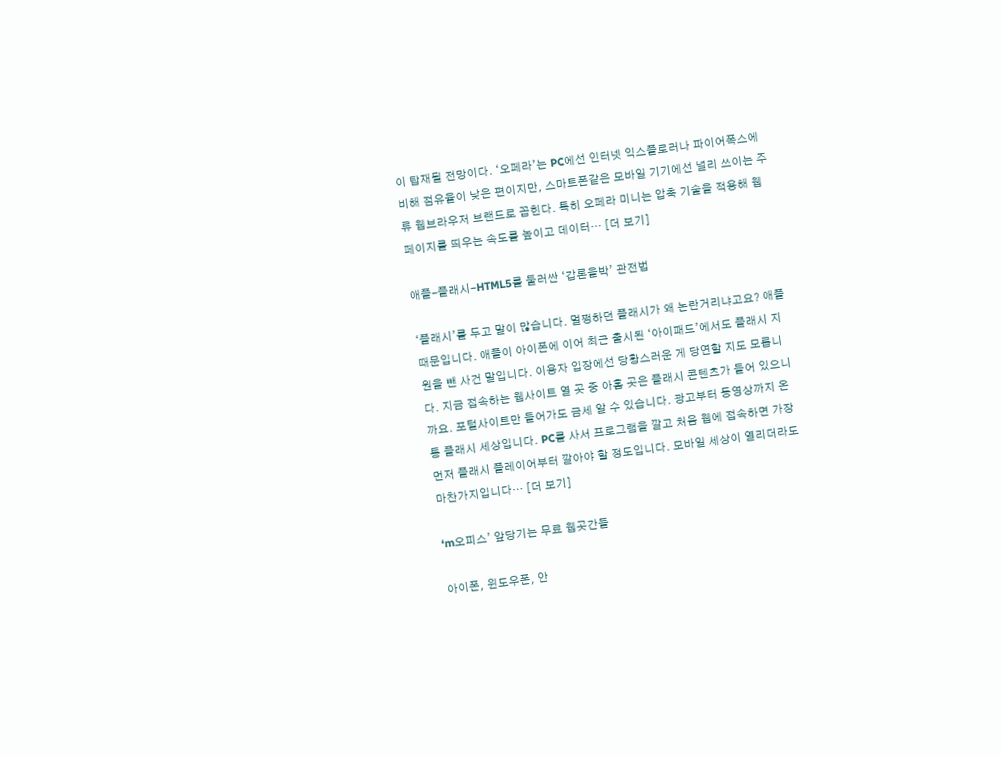이 탑재될 전망이다. ‘오페라’는 PC에선 인터넷 익스플로러나 파이어폭스에 비해 점유율이 낮은 편이지만, 스마트폰같은 모바일 기기에선 널리 쓰이는 주류 웹브라우저 브랜드로 꼽힌다. 특히 오페라 미니는 압축 기술을 적용해 웹페이지를 띄우는 속도를 높이고 데이터… [더 보기]

애플-플래시-HTML5를 둘러싼 ‘갑론을박’ 관전법

‘플래시’를 두고 말이 많습니다. 멀쩡하던 플래시가 왜 논란거리냐고요? 애플 때문입니다. 애플이 아이폰에 이어 최근 출시된 ‘아이패드’에서도 플래시 지원을 뺀 사건 말입니다. 이용자 입장에선 당황스러운 게 당연할 지도 모릅니다. 지금 접속하는 웹사이트 열 곳 중 아홉 곳은 플래시 콘텐츠가 들어 있으니까요. 포털사이트만 들어가도 금세 알 수 있습니다. 광고부터 동영상까지 온통 플래시 세상입니다. PC를 사서 프로그램을 깔고 처음 웹에 접속하면 가장 먼저 플래시 플레이어부터 깔아야 할 정도입니다. 모바일 세상이 열리더라도 마찬가지입니다… [더 보기]

‘m오피스’ 앞당기는 무료 웹곳간들

아이폰, 윈도우폰, 안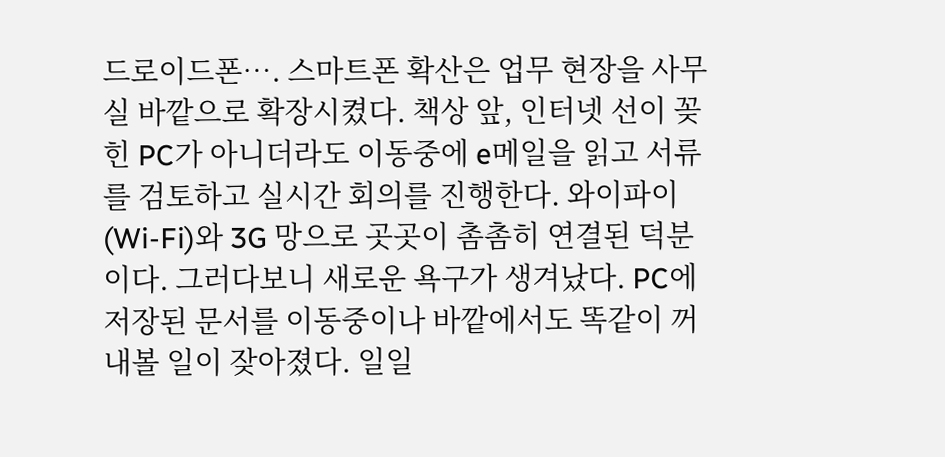드로이드폰…. 스마트폰 확산은 업무 현장을 사무실 바깥으로 확장시켰다. 책상 앞, 인터넷 선이 꽂힌 PC가 아니더라도 이동중에 e메일을 읽고 서류를 검토하고 실시간 회의를 진행한다. 와이파이(Wi-Fi)와 3G 망으로 곳곳이 촘촘히 연결된 덕분이다. 그러다보니 새로운 욕구가 생겨났다. PC에 저장된 문서를 이동중이나 바깥에서도 똑같이 꺼내볼 일이 잦아졌다. 일일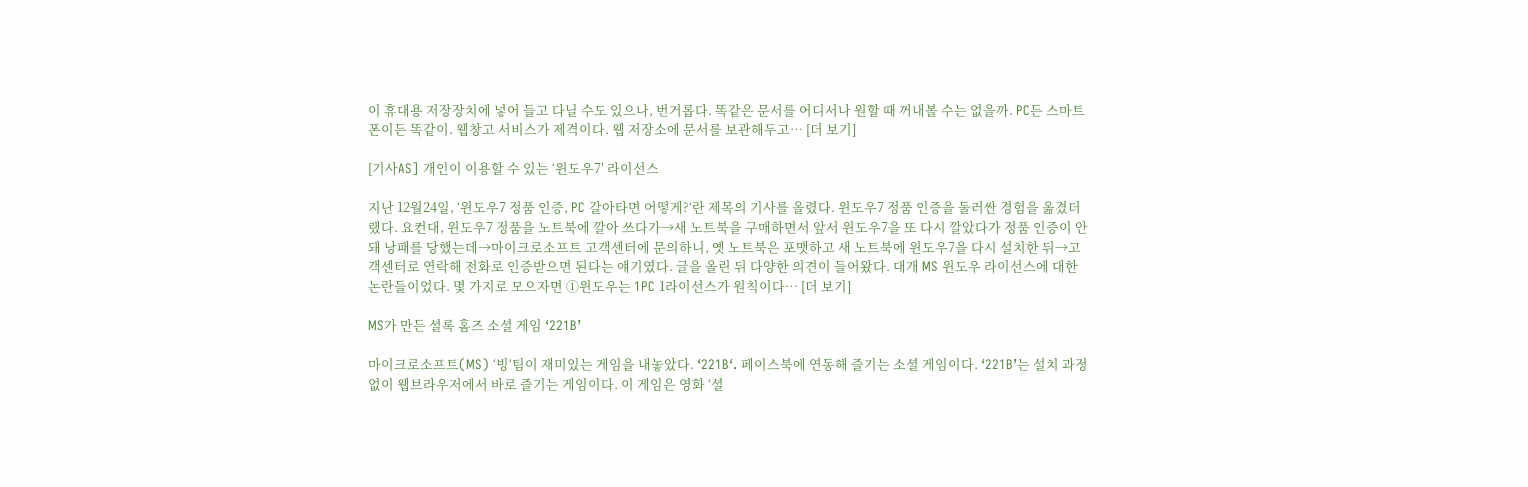이 휴대용 저장장치에 넣어 들고 다닐 수도 있으나, 번거롭다. 똑같은 문서를 어디서나 원할 때 꺼내볼 수는 없을까. PC든 스마트폰이든 똑같이. 웹창고 서비스가 제격이다. 웹 저장소에 문서를 보관해두고… [더 보기]

[기사AS] 개인이 이용할 수 있는 ‘윈도우7′ 라이선스

지난 12월24일, ‘윈도우7 정품 인증, PC 갈아타면 어떻게?‘란 제목의 기사를 올렸다. 윈도우7 정품 인증을 둘러싼 경험을 옮겼더랬다. 요컨대, 윈도우7 정품을 노트북에 깔아 쓰다가→새 노트북을 구매하면서 앞서 윈도우7을 또 다시 깔았다가 정품 인증이 안 돼 낭패를 당했는데→마이크로소프트 고객센터에 문의하니, 옛 노트북은 포맷하고 새 노트북에 윈도우7을 다시 설치한 뒤→고객센터로 연락해 전화로 인증받으면 된다는 얘기였다. 글을 올린 뒤 다양한 의견이 들어왔다. 대개 MS 윈도우 라이선스에 대한 논란들이었다. 몇 가지로 모으자면 ①윈도우는 1PC 1라이선스가 원칙이다… [더 보기]

MS가 만든 셜록 홈즈 소셜 게임 ‘221B’

마이크로소프트(MS) ‘빙‘팀이 재미있는 게임을 내놓았다. ‘221B‘. 페이스북에 연동해 즐기는 소셜 게임이다. ‘221B’는 설치 과정 없이 웹브라우저에서 바로 즐기는 게임이다. 이 게임은 영화 ‘셜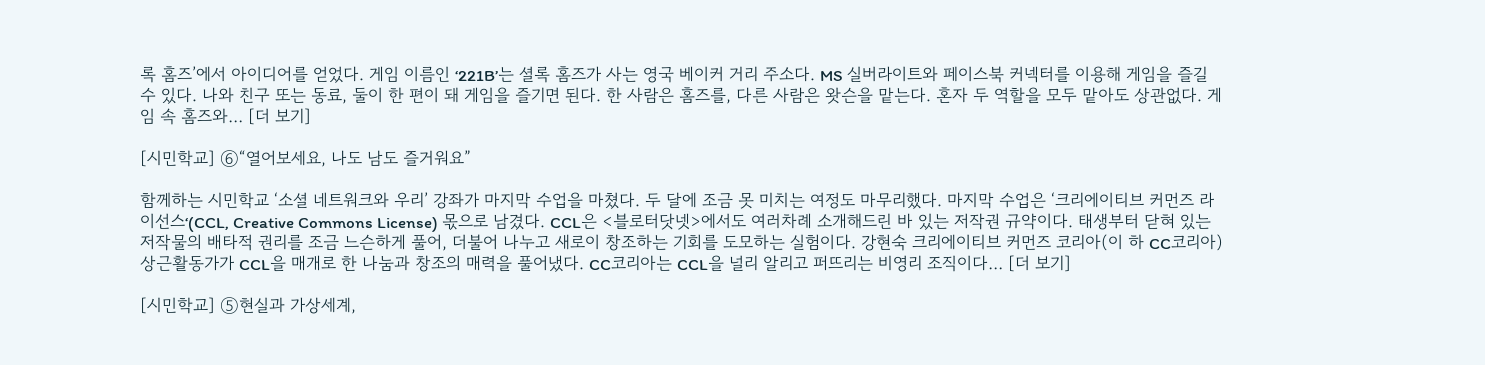록 홈즈’에서 아이디어를 얻었다. 게임 이름인 ‘221B’는 셜록 홈즈가 사는 영국 베이커 거리 주소다. MS 실버라이트와 페이스북 커넥터를 이용해 게임을 즐길 수 있다. 나와 친구 또는 동료, 둘이 한 편이 돼 게임을 즐기면 된다. 한 사람은 홈즈를, 다른 사람은 왓슨을 맡는다. 혼자 두 역할을 모두 맡아도 상관없다. 게임 속 홈즈와… [더 보기]

[시민학교] ⑥“열어보세요, 나도 남도 즐거워요”

함께하는 시민학교 ‘소셜 네트워크와 우리’ 강좌가 마지막 수업을 마쳤다. 두 달에 조금 못 미치는 여정도 마무리했다. 마지막 수업은 ‘크리에이티브 커먼즈 라이선스‘(CCL, Creative Commons License) 몫으로 남겼다. CCL은 <블로터닷넷>에서도 여러차례 소개해드린 바 있는 저작권 규약이다. 태생부터 닫혀 있는 저작물의 배타적 권리를 조금 느슨하게 풀어, 더불어 나누고 새로이 창조하는 기회를 도모하는 실험이다. 강현숙 크리에이티브 커먼즈 코리아(이 하 CC코리아) 상근활동가가 CCL을 매개로 한 나눔과 창조의 매력을 풀어냈다. CC코리아는 CCL을 널리 알리고 퍼뜨리는 비영리 조직이다… [더 보기]

[시민학교] ⑤현실과 가상세계,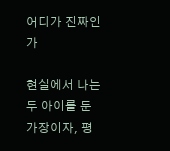어디가 진짜인가

현실에서 나는 두 아이를 둔 가장이자, 평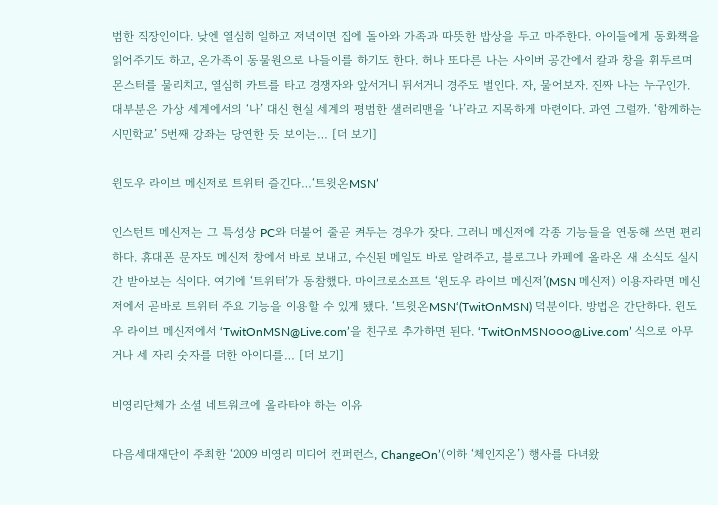범한 직장인이다. 낮엔 열심히 일하고 저녁이면 집에 돌아와 가족과 따뜻한 밥상을 두고 마주한다. 아이들에게 동화책을 읽어주기도 하고, 온가족이 동물원으로 나들이를 하기도 한다. 허나 또다른 나는 사이버 공간에서 칼과 창을 휘두르며 몬스터를 물리치고, 열심히 카트를 타고 경쟁자와 앞서거니 뒤서거니 경주도 벌인다. 자, 물어보자. 진짜 나는 누구인가. 대부분은 가상 세계에서의 ‘나’ 대신 현실 세계의 평범한 샐러리맨을 ‘나’라고 지목하게 마련이다. 과연 그럴까. ‘함께하는 시민학교’ 5번째 강좌는 당연한 듯 보이는… [더 보기]

윈도우 라이브 메신저로 트위터 즐긴다…‘트윗온MSN’

인스턴트 메신저는 그 특성상 PC와 더불어 줄곧 켜두는 경우가 잦다. 그러니 메신저에 각종 기능들을 연동해 쓰면 편리하다. 휴대폰 문자도 메신저 창에서 바로 보내고, 수신된 메일도 바로 알려주고, 블로그나 카페에 올라온 새 소식도 실시간 받아보는 식이다. 여기에 ‘트위터’가 동참했다. 마이크로소프트 ‘윈도우 라이브 메신저’(MSN 메신저) 이용자라면 메신저에서 곧바로 트위터 주요 기능을 이용할 수 있게 됐다. ‘트윗온MSN‘(TwitOnMSN) 덕분이다. 방법은 간단하다. 윈도우 라이브 메신저에서 ‘TwitOnMSN@Live.com’을 친구로 추가하면 된다. ‘TwitOnMSN○○○@Live.com’ 식으로 아무거나 세 자리 숫자를 더한 아이디를… [더 보기]

비영리단체가 소셜 네트워크에 올라타야 하는 이유

다음세대재단이 주최한 ‘2009 비영리 미디어 컨퍼런스, ChangeOn’(이하 ‘체인지온’) 행사를 다녀왔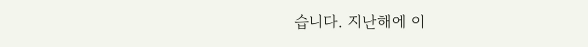습니다. 지난해에 이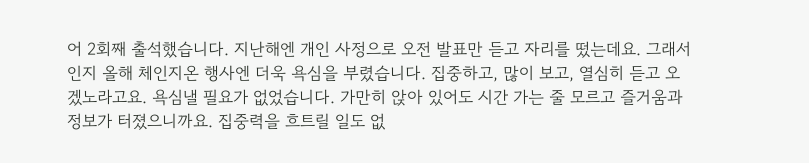어 2회째 출석했습니다. 지난해엔 개인 사정으로 오전 발표만 듣고 자리를 떴는데요. 그래서인지 올해 체인지온 행사엔 더욱 욕심을 부렸습니다. 집중하고, 많이 보고, 열심히 듣고 오겠노라고요. 욕심낼 필요가 없었습니다. 가만히 앉아 있어도 시간 가는 줄 모르고 즐거움과 정보가 터졌으니까요. 집중력을 흐트릴 일도 없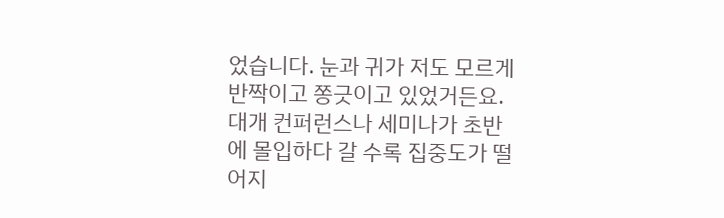었습니다. 눈과 귀가 저도 모르게 반짝이고 쫑긋이고 있었거든요. 대개 컨퍼런스나 세미나가 초반에 몰입하다 갈 수록 집중도가 떨어지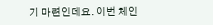기 마련인데요. 이번 체인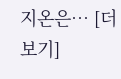지온은… [더 보기]